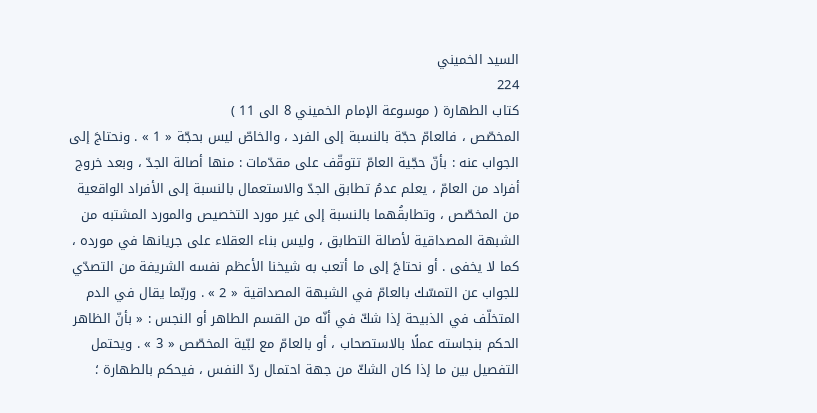السيد الخميني
224
كتاب الطهارة ( موسوعة الإمام الخميني 8 الى 11 )
المخصّص ، فالعامّ حجّة بالنسبة إلى الفرد ، والخاصّ ليس بحجّة « 1 » . ونحتاجَ إلى الجواب عنه : بأنّ حجّية العامّ تتوقّف على مقدّمات : منها أصالة الجدّ ، وبعد خروج أفراد من العامّ ، يعلم عدمُ تطابق الجدّ والاستعمال بالنسبة إلى الأفراد الواقعية من المخصّص ، وتطابقُهما بالنسبة إلى غير مورد التخصيص والمورد المشتبه من الشبهة المصداقية لأصالة التطابق ، وليس بناء العقلاء على جريانها في مورده ، كما لا يخفى . أو نحتاجَ إلى ما أتعب به شيخنا الأعظم نفسه الشريفة من التصدّي للجواب عن التمسّك بالعامّ في الشبهة المصداقية « 2 » . وربّما يقال في الدم المتخلّف في الذبيحة إذا شكّ في أنّه من القسم الطاهر أو النجس : « بأنّ الظاهر الحكم بنجاسته عملًا بالاستصحاب ، أو بالعامّ مع لبّية المخصّص « 3 » . ويحتمل التفصيل بين ما إذا كان الشكّ من جهة احتمال ردّ النفس ، فيحكم بالطهارة ؛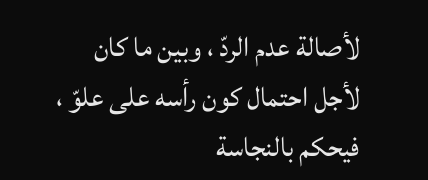لأصالة عدم الردّ ، وبين ما كان لأجل احتمال كون رأسه على علوّ ، فيحكم بالنجاسة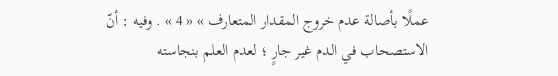عملًا بأصالة عدم خروج المقدار المتعارف » « 4 » . وفيه : أنّ الاستصحاب في الدم غير جارٍ ؛ لعدم العلم بنجاسته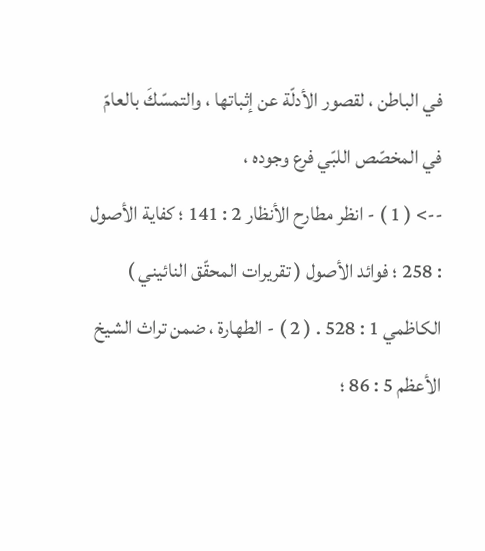في الباطن ، لقصور الأدلّة عن إثباتها ، والتمسّكَ بالعامّ في المخصّص اللبّي فرع وجوده ،
--> ( 1 ) - انظر مطارح الأنظار 2 : 141 ؛ كفاية الأصول : 258 ؛ فوائد الأصول ( تقريرات المحقّق النائيني ) الكاظمي 1 : 528 . ( 2 ) - الطهارة ، ضمن تراث الشيخ الأعظم 5 : 86 ؛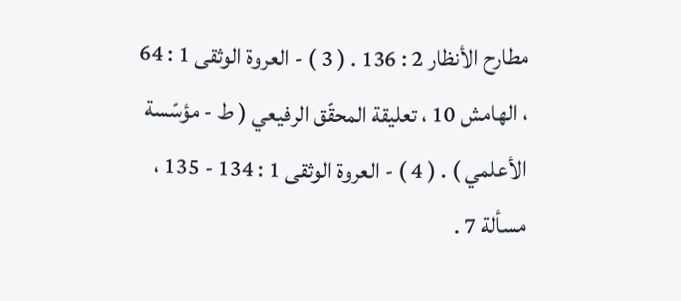مطارح الأنظار 2 : 136 . ( 3 ) - العروة الوثقى 1 : 64 ، الهامش 10 ، تعليقة المحقّق الرفيعي ( ط - مؤسّسة الأعلمي ) . ( 4 ) - العروة الوثقى 1 : 134 - 135 ، مسألة 7 .